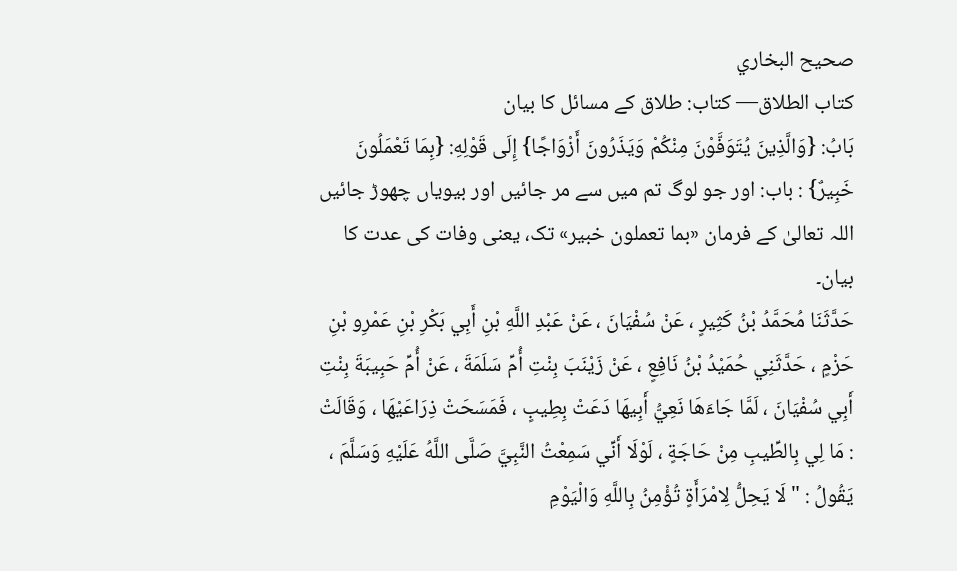صحيح البخاري
كتاب الطلاق— کتاب: طلاق کے مسائل کا بیان
بَابُ: {وَالَّذِينَ يُتَوَفَّوْنَ مِنْكُمْ وَيَذَرُونَ أَزْوَاجًا} إِلَى قَوْلِهِ: {بِمَا تَعْمَلُونَ خَبِيرٌ} : باب: اور جو لوگ تم میں سے مر جائیں اور بیویاں چھوڑ جائیں اللہ تعالیٰ کے فرمان «بما تعملون خبير» تک، یعنی وفات کی عدت کا بیان۔
حَدَّثَنَا مُحَمَّدُ بْنُ كَثِيرٍ ، عَنْ سُفْيَانَ ، عَنْ عَبْدِ اللَّهِ بْنِ أَبِي بَكْرِ بْنِ عَمْرِو بْنِ حَزْمٍ ، حَدَّثَنِي حُمَيْدُ بْنُ نَافِعٍ ، عَنْ زَيْنَبَ بِنْتِ أُمِّ سَلَمَةَ ، عَنْ أُمِّ حَبِيبَةَ بِنْتِ أَبِي سُفْيَانَ ، لَمَّا جَاءَهَا نَعِيُّ أَبِيهَا دَعَتْ بِطِيبٍ ، فَمَسَحَتْ ذِرَاعَيْهَا ، وَقَالَتْ : مَا لِي بِالطِّيبِ مِنْ حَاجَةٍ ، لَوْلَا أَنِّي سَمِعْتُ النَّبِيَّ صَلَّى اللَّهُ عَلَيْهِ وَسَلَّمَ ، يَقُولُ : " لَا يَحِلُّ لِامْرَأَةٍ تُؤْمِنُ بِاللَّهِ وَالْيَوْمِ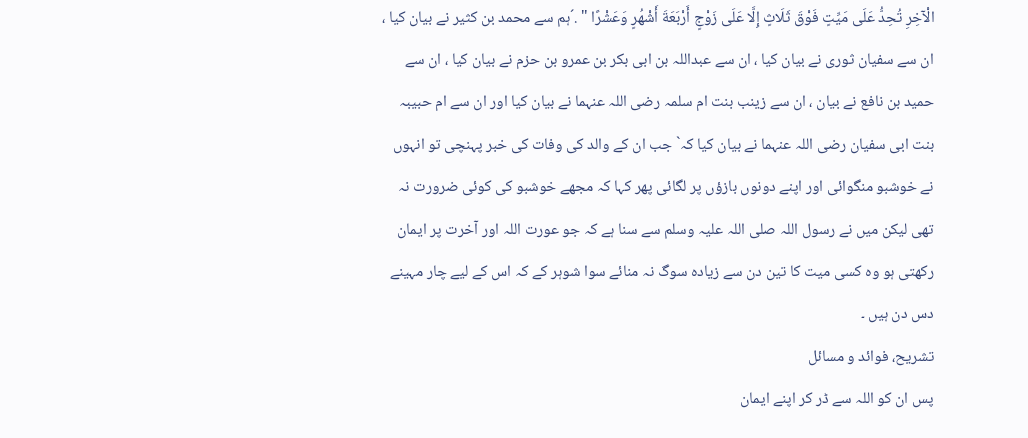الْآخِرِ تُحِدُّ عَلَى مَيِّتٍ فَوْقَ ثَلَاثٍ إِلَّا عَلَى زَوْجٍ أَرْبَعَةَ أَشْهُرٍ وَعَشْرًا " .´ہم سے محمد بن کثیر نے بیان کیا ، ان سے سفیان ثوری نے بیان کیا ، ان سے عبداللہ بن ابی بکر بن عمرو بن حزم نے بیان کیا ، ان سے حمید بن نافع نے بیان ، ان سے زینب بنت ام سلمہ رضی اللہ عنہما نے بیان کیا اور ان سے ام حبیبہ بنت ابی سفیان رضی اللہ عنہما نے بیان کیا کہ` جب ان کے والد کی وفات کی خبر پہنچی تو انہوں نے خوشبو منگوائی اور اپنے دونوں بازؤں پر لگائی پھر کہا کہ مجھے خوشبو کی کوئی ضرورت نہ تھی لیکن میں نے رسول اللہ صلی اللہ علیہ وسلم سے سنا ہے کہ جو عورت اللہ اور آخرت پر ایمان رکھتی ہو وہ کسی میت کا تین دن سے زیادہ سوگ نہ منائے سوا شوہر کے کہ اس کے لیے چار مہینے دس دن ہیں ۔
تشریح، فوائد و مسائل
پس ان کو اللہ سے ڈر کر اپنے ایمان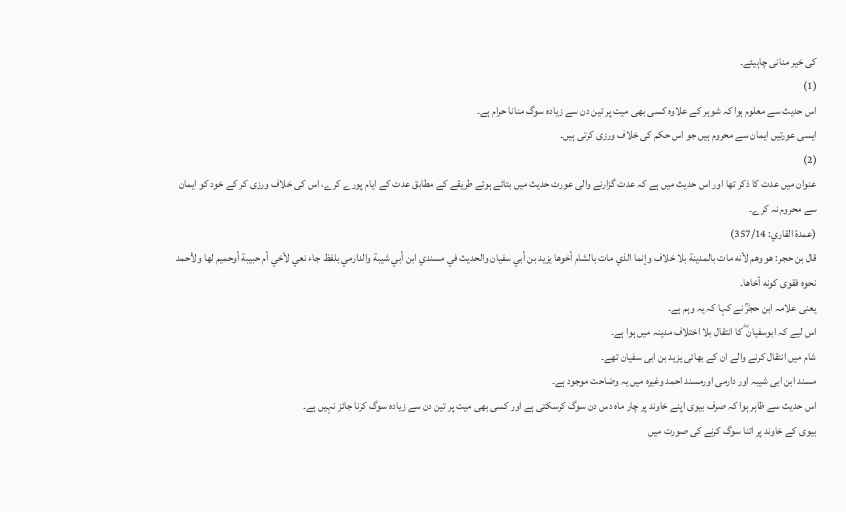کی خیر منانی چاہیئے۔
(1)
اس حدیث سے معلوم ہوا کہ شوہر کے علاوہ کسی بھی میت پر تین دن سے زیادہ سوگ منانا حرام ہے۔
ایسی عورتیں ایمان سے محروم ہیں جو اس حکم کی خلاف ورزی کرتی ہیں۔
(2)
عنوان میں عدت کا ذکر تھا اور اس حدیث میں ہے کہ عدت گزارنے والی عورت حدیث میں بتائے ہوئے طریقے کے مطابق عدت کے ایام پورے کرے، اس کی خلاف ورزی کر کے خود کو ایمان سے محروم نہ کرے۔
(عمدة القاري: 357/14)
قال بن حجر: هو وهم لأنه مات بالمدینة بلا خلاف وإنما الذي مات بالشام أخوها یزید بن أبي سفیان والحدیث في مسندي ابن أبي شیبة والدارمي بلفظ جاء نعي لأخي أم حبیبة أوحمیم لها ولأحمد نحوہ فقوی کونه أخاها۔
یعنی علامہ ابن حجرؒ نے کہا کہ یہ وہم ہے۔
اس لیے کہ ابوسفیان ؓ کا انتقال بلا اختلاف مدینہ میں ہوا ہے۔
شام میں انتقال کرنے والے ان کے بھائی یزید بن ابی سفیان تھے۔
مسند ابن ابی شیبہ اور دارمی اورمسند احمد وغیرہ میں یہ وضاحت موجود ہے۔
اس حدیث سے ظاہر ہوا کہ صرف بیوی اپنے خاوند پر چار ماہ دس دن سوگ کرسکتی ہے اور کسی بھی میت پر تین دن سے زیادہ سوگ کرنا جائز نہیں ہے۔
بیوی کے خاوند پر اتنا سوگ کرنے کی صورت میں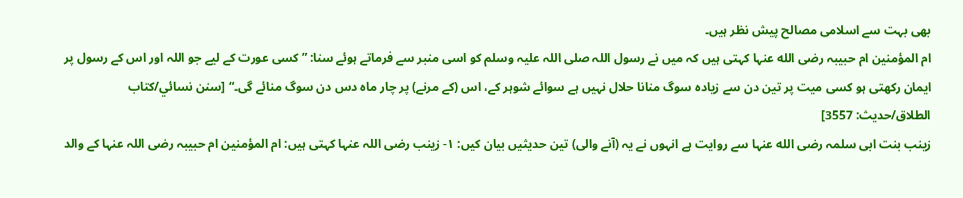بھی بہت سے اسلامی مصالح پیش نظر ہیں۔
ام المؤمنین ام حبیبہ رضی الله عنہا کہتی ہیں کہ میں نے رسول اللہ صلی اللہ علیہ وسلم کو اسی منبر سے فرماتے ہوئے سنا: ” کسی عورت کے لیے جو اللہ اور اس کے رسول پر ایمان رکھتی ہو کسی میت پر تین دن سے زیادہ سوگ منانا حلال نہیں ہے سوائے شوہر کے، اس (کے مرنے) پر چار ماہ دس دن سوگ منائے گی۔“ [سنن نسائي/كتاب الطلاق/حدیث: 3557]
زینب بنت ابی سلمہ رضی الله عنہا سے روایت ہے انہوں نے یہ (آنے والی) تین حدیثیں بیان کیں: ۱- زینب رضی اللہ عنہا کہتی ہیں: ام المؤمنین ام حبیبہ رضی اللہ عنہا کے والد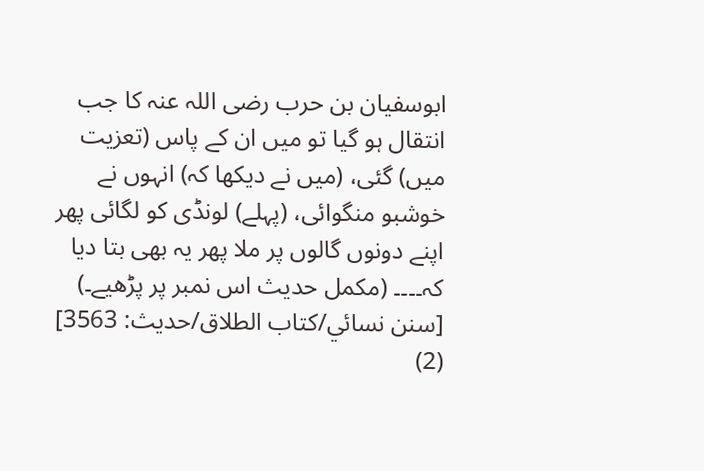ابوسفیان بن حرب رضی اللہ عنہ کا جب انتقال ہو گیا تو میں ان کے پاس (تعزیت میں) گئی، (میں نے دیکھا کہ) انہوں نے خوشبو منگوائی، (پہلے) لونڈی کو لگائی پھر اپنے دونوں گالوں پر ملا پھر یہ بھی بتا دیا کہ۔۔۔۔ (مکمل حدیث اس نمبر پر پڑھیے۔) [سنن نسائي/كتاب الطلاق/حدیث: 3563]
(2)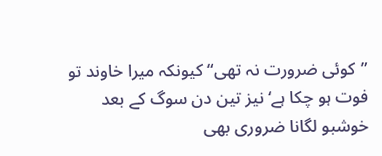”کوئی ضرورت نہ تھی“ کیونکہ میرا خاوند تو فوت ہو چکا ہے‘نیز تین دن سوگ کے بعد خوشبو لگانا ضروری بھی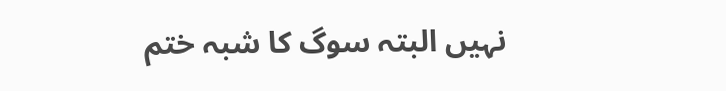نہیں البتہ سوگ کا شبہ ختم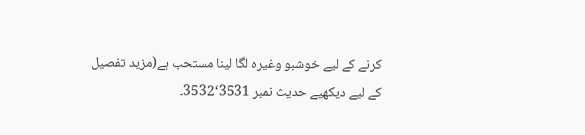کرنے کے لیے خوشبو وغیرہ لگا لینا مستحب ہے(مزید تفصیل کے لیے دیکھیے حدیث نمبر 3531‘3532۔